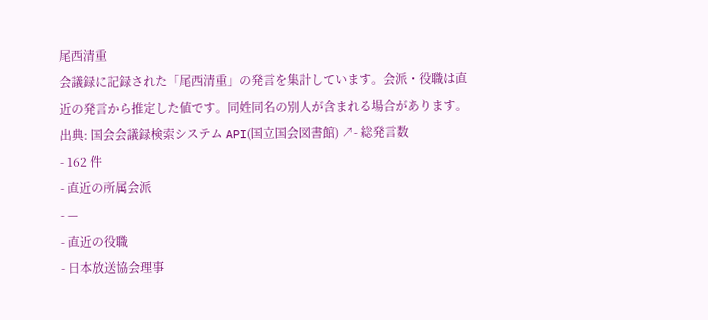尾西清重
会議録に記録された「尾西清重」の発言を集計しています。会派・役職は直近の発言から推定した値です。同姓同名の別人が含まれる場合があります。
出典: 国会会議録検索システム API(国立国会図書館) ↗- 総発言数
- 162 件
- 直近の所属会派
- —
- 直近の役職
- 日本放送協会理事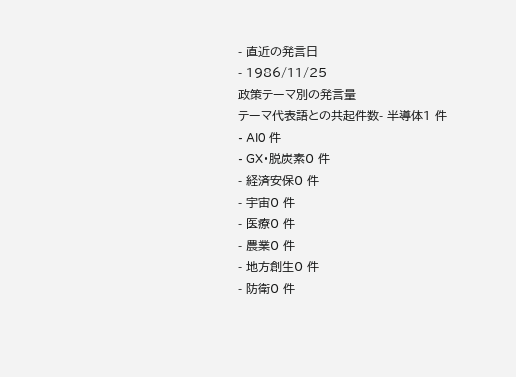- 直近の発言日
- 1986/11/25
政策テーマ別の発言量
テーマ代表語との共起件数- 半導体1 件
- AI0 件
- GX・脱炭素0 件
- 経済安保0 件
- 宇宙0 件
- 医療0 件
- 農業0 件
- 地方創生0 件
- 防衛0 件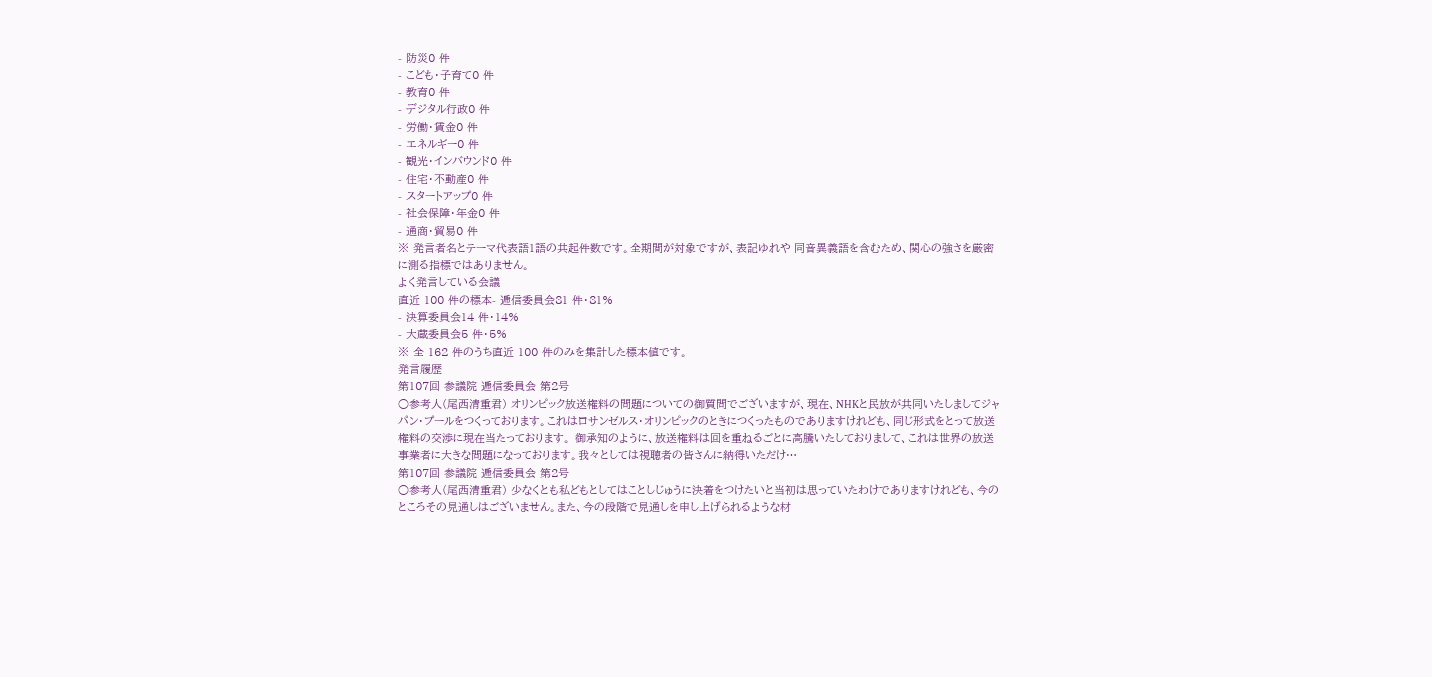- 防災0 件
- こども・子育て0 件
- 教育0 件
- デジタル行政0 件
- 労働・賃金0 件
- エネルギー0 件
- 観光・インバウンド0 件
- 住宅・不動産0 件
- スタートアップ0 件
- 社会保障・年金0 件
- 通商・貿易0 件
※ 発言者名とテーマ代表語1語の共起件数です。全期間が対象ですが、表記ゆれや 同音異義語を含むため、関心の強さを厳密に測る指標ではありません。
よく発言している会議
直近 100 件の標本- 逓信委員会81 件・81%
- 決算委員会14 件・14%
- 大蔵委員会5 件・5%
※ 全 162 件のうち直近 100 件のみを集計した標本値です。
発言履歴
第107回 参議院 逓信委員会 第2号
○参考人(尾西清重君) オリンピック放送権料の問題についての御質問でございますが、現在、NHKと民放が共同いたしましてジャパン・プールをつくっております。これはロサンゼルス・オリンピックのときにつくったものでありますけれども、同じ形式をとって放送権料の交渉に現在当たっております。 御承知のように、放送権料は回を重ねるごとに高騰いたしておりまして、これは世界の放送事業者に大きな問題になっております。我々としては視聴者の皆さんに納得いただけ…
第107回 参議院 逓信委員会 第2号
○参考人(尾西清重君) 少なくとも私どもとしてはことしじゅうに決着をつけたいと当初は思っていたわけでありますけれども、今のところその見通しはございません。また、今の段階で見通しを申し上げられるような材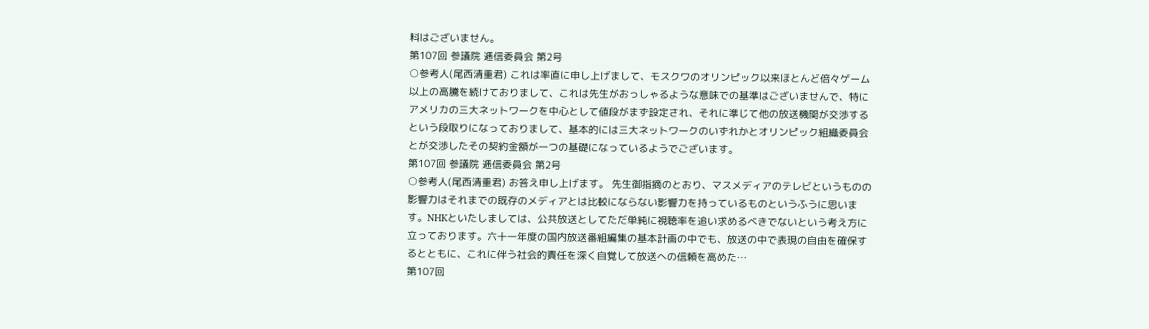料はございません。
第107回 参議院 逓信委員会 第2号
○参考人(尾西清重君) これは率直に申し上げまして、モスクワのオリンピック以来ほとんど倍々ゲーム以上の高騰を続けておりまして、これは先生がおっしゃるような意味での基準はございませんで、特にアメリカの三大ネットワークを中心として値段がまず設定され、それに準じて他の放送機関が交渉するという段取りになっておりまして、基本的には三大ネットワークのいずれかとオリンピック組織委員会とが交渉したその契約金額が一つの基礎になっているようでございます。
第107回 参議院 逓信委員会 第2号
○参考人(尾西清重君) お答え申し上げます。 先生御指摘のとおり、マスメディアのテレビというものの影響力はそれまでの既存のメディアとは比較にならない影響力を持っているものというふうに思います。NHKといたしましては、公共放送としてただ単純に視聴率を追い求めるべきでないという考え方に立っております。六十一年度の国内放送番組編集の基本計画の中でも、放送の中で表現の自由を確保するとともに、これに伴う社会的責任を深く自覚して放送への信頼を高めた…
第107回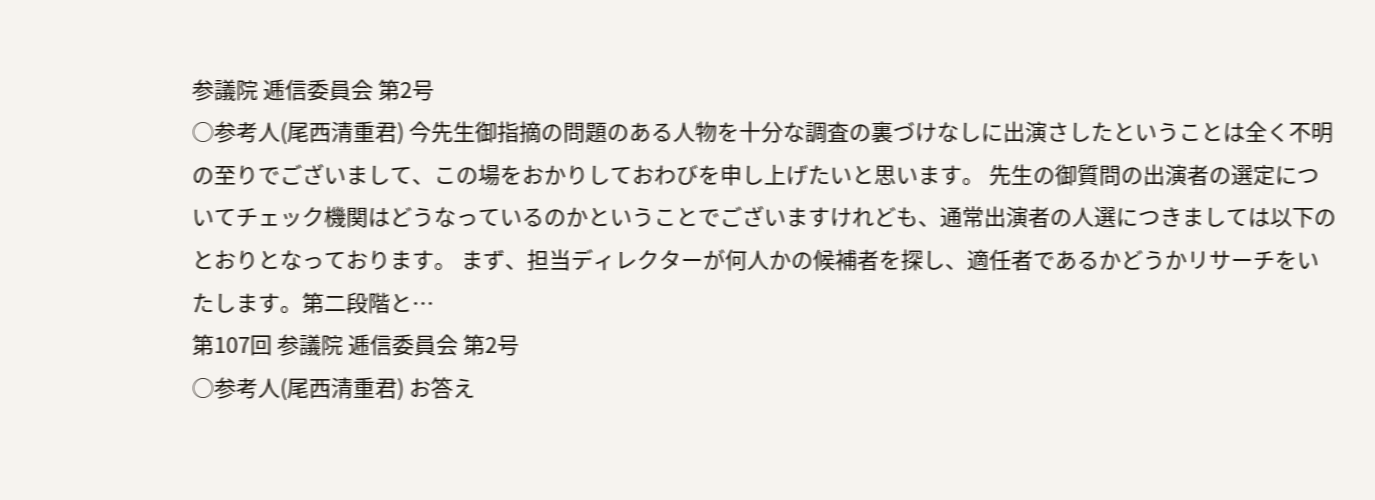参議院 逓信委員会 第2号
○参考人(尾西清重君) 今先生御指摘の問題のある人物を十分な調査の裏づけなしに出演さしたということは全く不明の至りでございまして、この場をおかりしておわびを申し上げたいと思います。 先生の御質問の出演者の選定についてチェック機関はどうなっているのかということでございますけれども、通常出演者の人選につきましては以下のとおりとなっております。 まず、担当ディレクターが何人かの候補者を探し、適任者であるかどうかリサーチをいたします。第二段階と…
第107回 参議院 逓信委員会 第2号
○参考人(尾西清重君) お答え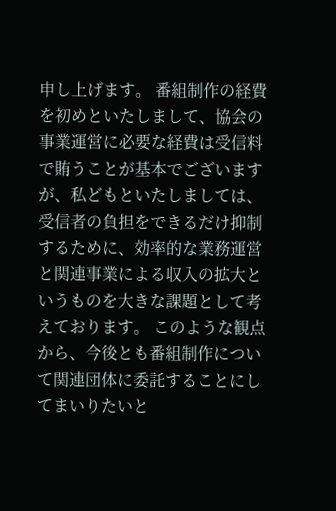申し上げます。 番組制作の経費を初めといたしまして、協会の事業運営に必要な経費は受信料で賄うことが基本でございますが、私どもといたしましては、受信者の負担をできるだけ抑制するために、効率的な業務運営と関連事業による収入の拡大というものを大きな課題として考えております。 このような観点から、今後とも番組制作について関連団体に委託することにしてまいりたいと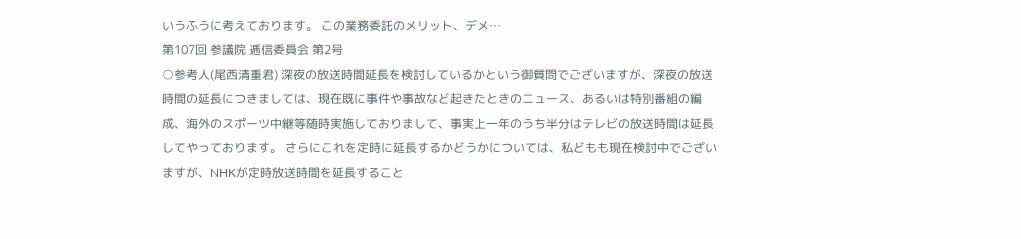いうふうに考えております。 この業務委託のメリット、デメ…
第107回 参議院 逓信委員会 第2号
○参考人(尾西清重君) 深夜の放送時間延長を検討しているかという御質問でございますが、深夜の放送時間の延長につきましては、現在既に事件や事故など起きたときのニュース、あるいは特別番組の編成、海外のスポーツ中継等随時実施しておりまして、事実上一年のうち半分はテレビの放送時間は延長してやっております。 さらにこれを定時に延長するかどうかについては、私どもも現在検討中でございますが、NHKが定時放送時間を延長すること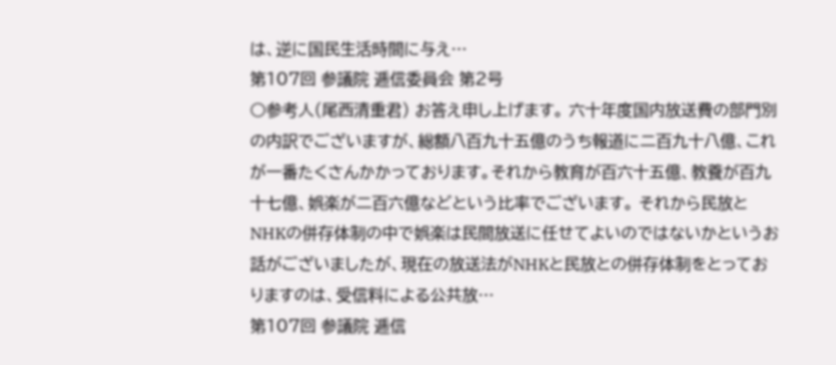は、逆に国民生活時間に与え…
第107回 参議院 逓信委員会 第2号
○参考人(尾西清重君) お答え申し上げます。 六十年度国内放送費の部門別の内訳でございますが、総額八百九十五億のうち報道に二百九十八億、これが一番たくさんかかっております。それから教育が百六十五億、教養が百九十七億、娯楽が二百六億などという比率でございます。 それから民放とNHKの併存体制の中で娯楽は民間放送に任せてよいのではないかというお話がございましたが、現在の放送法がNHKと民放との併存体制をとっておりますのは、受信料による公共放…
第107回 参議院 逓信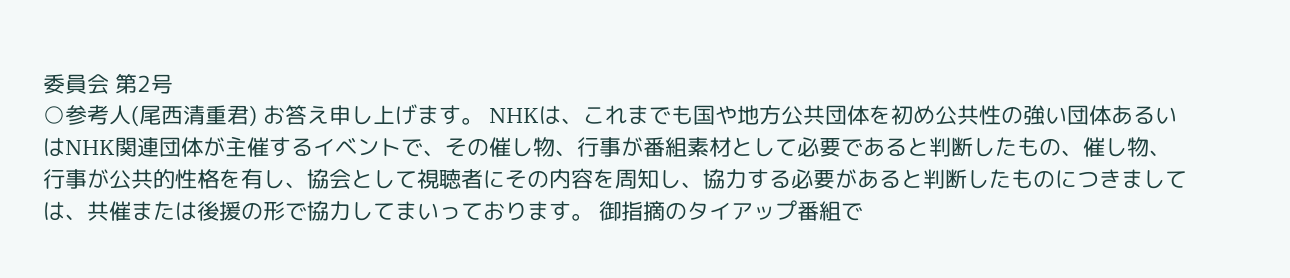委員会 第2号
○参考人(尾西清重君) お答え申し上げます。 NHKは、これまでも国や地方公共団体を初め公共性の強い団体あるいはNHK関連団体が主催するイベントで、その催し物、行事が番組素材として必要であると判断したもの、催し物、行事が公共的性格を有し、協会として視聴者にその内容を周知し、協力する必要があると判断したものにつきましては、共催または後援の形で協力してまいっております。 御指摘のタイアップ番組で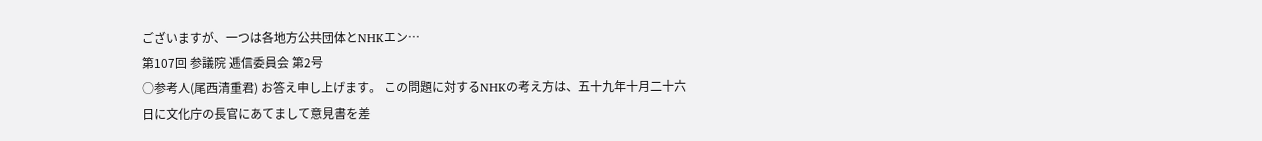ございますが、一つは各地方公共団体とNHKエン…
第107回 参議院 逓信委員会 第2号
○参考人(尾西清重君) お答え申し上げます。 この問題に対するNHKの考え方は、五十九年十月二十六日に文化庁の長官にあてまして意見書を差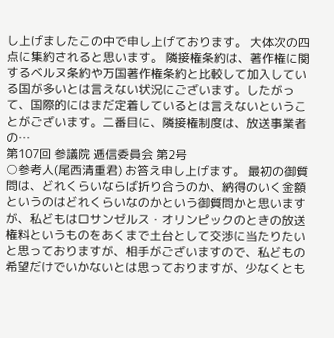し上げましたこの中で申し上げております。 大体次の四点に集約されると思います。 隣接権条約は、著作権に関するベルヌ条約や万国著作権条約と比較して加入している国が多いとは言えない状況にございます。したがって、国際的にはまだ定着しているとは言えないということがございます。二番目に、隣接権制度は、放送事業者の…
第107回 参議院 逓信委員会 第2号
○参考人(尾西清重君) お答え申し上げます。 最初の御質問は、どれくらいならば折り合うのか、納得のいく金額というのはどれくらいなのかという御質問かと思いますが、私どもはロサンゼルス・オリンピックのときの放送権料というものをあくまで土台として交渉に当たりたいと思っておりますが、相手がございますので、私どもの希望だけでいかないとは思っておりますが、少なくとも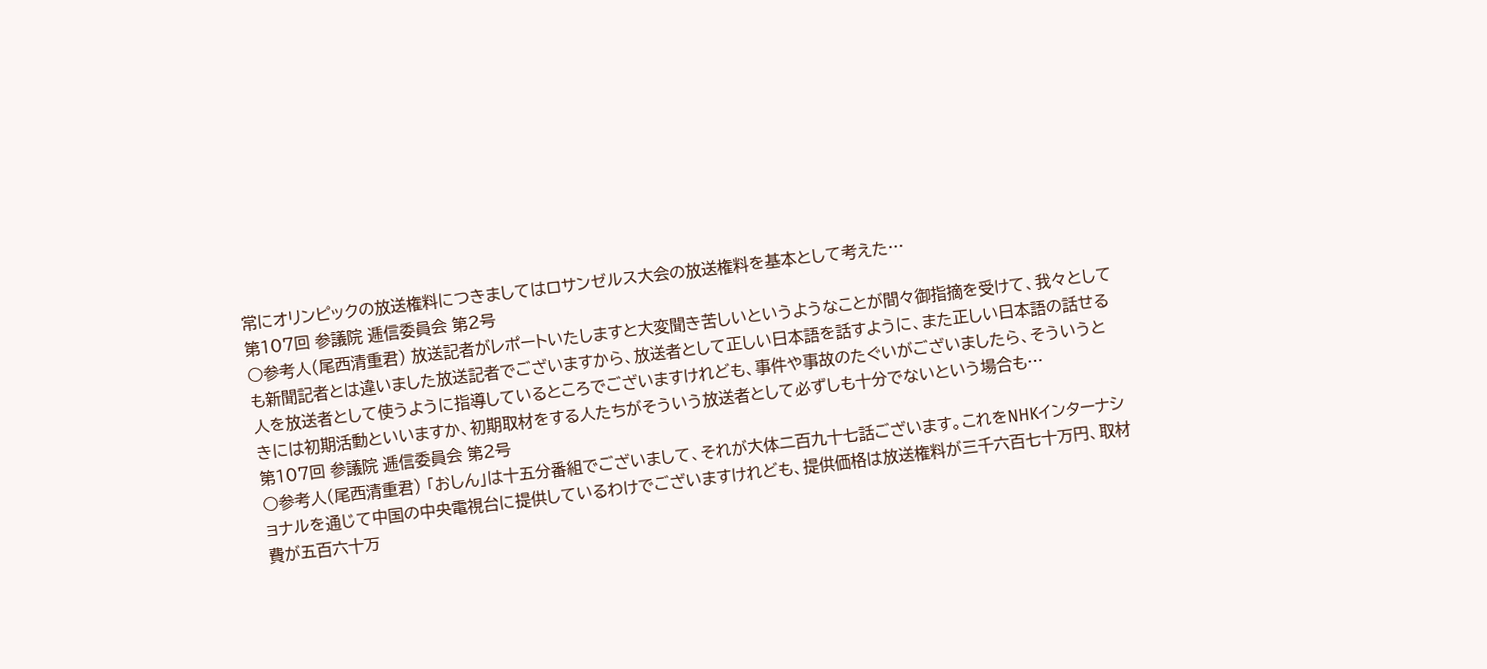常にオリンピックの放送権料につきましてはロサンゼルス大会の放送権料を基本として考えた…
第107回 参議院 逓信委員会 第2号
○参考人(尾西清重君) 放送記者がレポートいたしますと大変聞き苦しいというようなことが間々御指摘を受けて、我々としても新聞記者とは違いました放送記者でございますから、放送者として正しい日本語を話すように、また正しい日本語の話せる人を放送者として使うように指導しているところでございますけれども、事件や事故のたぐいがございましたら、そういうときには初期活動といいますか、初期取材をする人たちがそういう放送者として必ずしも十分でないという場合も…
第107回 参議院 逓信委員会 第2号
○参考人(尾西清重君) 「おしん」は十五分番組でございまして、それが大体二百九十七話ございます。これをNHKインターナショナルを通じて中国の中央電視台に提供しているわけでございますけれども、提供価格は放送権料が三千六百七十万円、取材費が五百六十万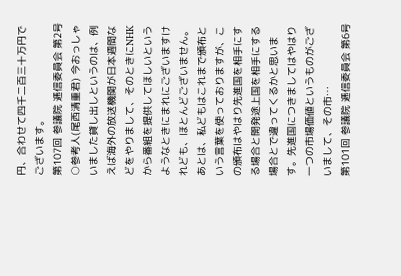円、合わせて四千二百三十万円でございます。
第107回 参議院 逓信委員会 第2号
○参考人(尾西清重君) 今おっしゃいました貸し出しというのは、例えば海外の放送機関が日本週間などをやりまして、そのときにNHKから番組を提供してほしいというようなときにまれにございますけれども、ほとんどございません。あとは、私どもはこれまで頒布という言葉を使っておりますが、この頒布はやはり先進国を相手にする場合と開発途上国を相手にする場合とで違ってくるかと思います。先進国につきましてはやはり一つの市場価値というものがございまして、その市…
第101回 参議院 逓信委員会 第6号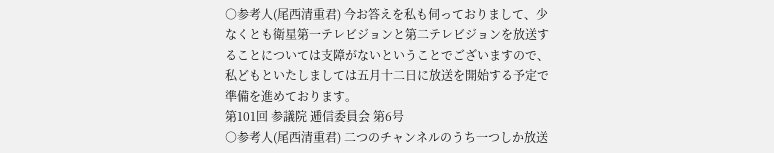○参考人(尾西清重君) 今お答えを私も伺っておりまして、少なくとも衛星第一テレビジョンと第二テレビジョンを放送することについては支障がないということでございますので、私どもといたしましては五月十二日に放送を開始する予定で準備を進めております。
第101回 参議院 逓信委員会 第6号
○参考人(尾西清重君) 二つのチャンネルのうち一つしか放送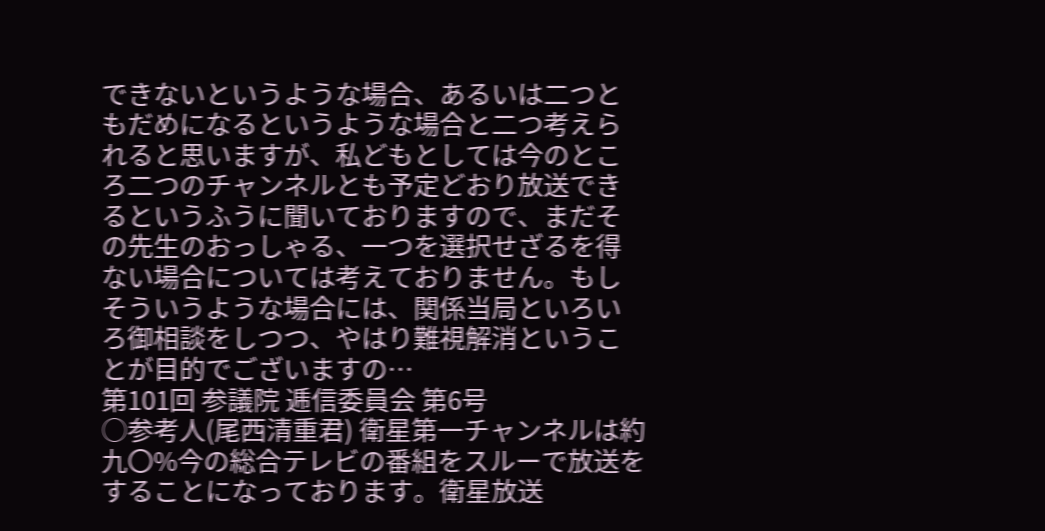できないというような場合、あるいは二つともだめになるというような場合と二つ考えられると思いますが、私どもとしては今のところ二つのチャンネルとも予定どおり放送できるというふうに聞いておりますので、まだその先生のおっしゃる、一つを選択せざるを得ない場合については考えておりません。もしそういうような場合には、関係当局といろいろ御相談をしつつ、やはり難視解消ということが目的でございますの…
第101回 参議院 逓信委員会 第6号
○参考人(尾西清重君) 衛星第一チャンネルは約九〇%今の総合テレビの番組をスルーで放送をすることになっております。衛星放送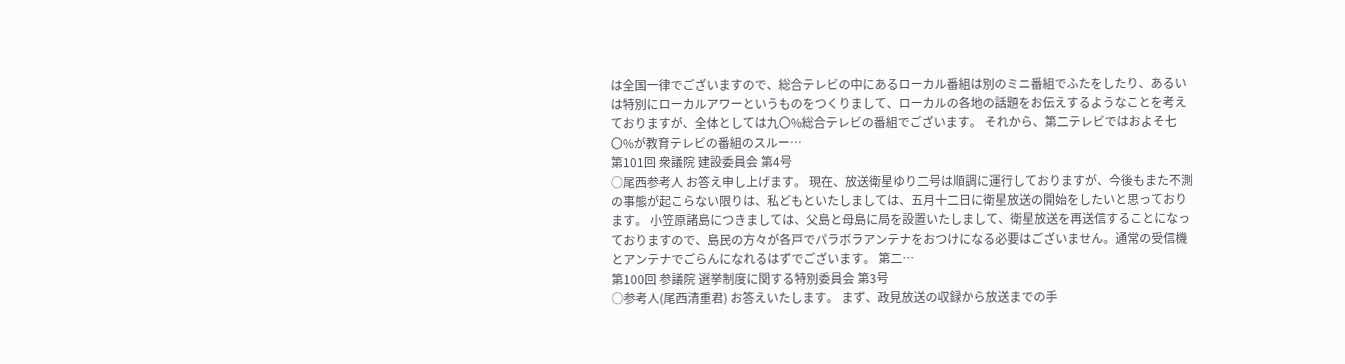は全国一律でございますので、総合テレビの中にあるローカル番組は別のミニ番組でふたをしたり、あるいは特別にローカルアワーというものをつくりまして、ローカルの各地の話題をお伝えするようなことを考えておりますが、全体としては九〇%総合テレビの番組でございます。 それから、第二テレビではおよそ七〇%が教育テレビの番組のスルー…
第101回 衆議院 建設委員会 第4号
○尾西参考人 お答え申し上げます。 現在、放送衛星ゆり二号は順調に運行しておりますが、今後もまた不測の事態が起こらない限りは、私どもといたしましては、五月十二日に衛星放送の開始をしたいと思っております。 小笠原諸島につきましては、父島と母島に局を設置いたしまして、衛星放送を再送信することになっておりますので、島民の方々が各戸でパラボラアンテナをおつけになる必要はございません。通常の受信機とアンテナでごらんになれるはずでございます。 第二…
第100回 参議院 選挙制度に関する特別委員会 第3号
○参考人(尾西清重君) お答えいたします。 まず、政見放送の収録から放送までの手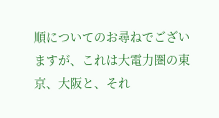順についてのお尋ねでございますが、これは大電力圏の東京、大阪と、それ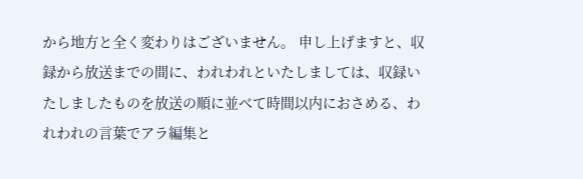から地方と全く変わりはございません。 申し上げますと、収録から放送までの間に、われわれといたしましては、収録いたしましたものを放送の順に並べて時間以内におさめる、われわれの言葉でアラ編集と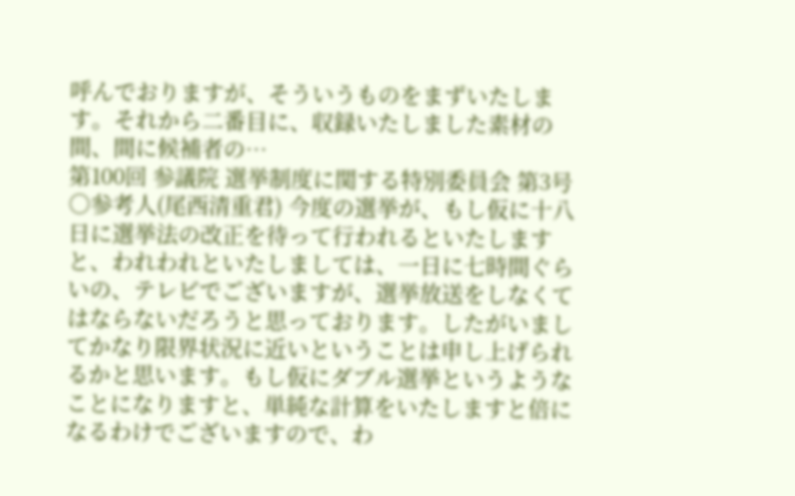呼んでおりますが、そういうものをまずいたします。それから二番目に、収録いたしました素材の間、間に候補者の…
第100回 参議院 選挙制度に関する特別委員会 第3号
○参考人(尾西清重君) 今度の選挙が、もし仮に十八日に選挙法の改正を待って行われるといたしますと、われわれといたしましては、一日に七時間ぐらいの、テレビでございますが、選挙放送をしなくてはならないだろうと思っております。したがいましてかなり限界状況に近いということは申し上げられるかと思います。もし仮にダブル選挙というようなことになりますと、単純な計算をいたしますと倍になるわけでございますので、わ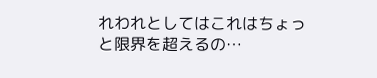れわれとしてはこれはちょっと限界を超えるの…